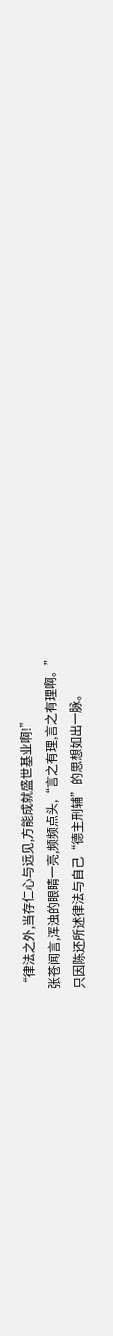“律法之外,当存仁心与远见,方能成就盛世基业啊!”
张苍闻言,浑浊的眼睛一亮,频频点头,“言之有理,言之有理啊。”
只因陈还所述律法与自己“德主刑辅”的思想如出一脉。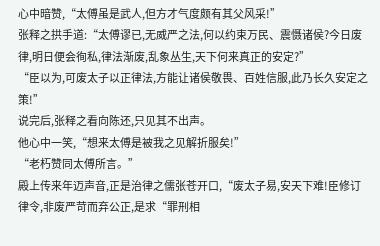心中暗赞,“太傅虽是武人,但方才气度颇有其父风采!”
张释之拱手道:“太傅谬已,无威严之法,何以约束万民、震慑诸侯?今日废律,明日便会徇私,律法渐废,乱象丛生,天下何来真正的安定?”
“臣以为,可废太子以正律法,方能让诸侯敬畏、百姓信服,此乃长久安定之策!”
说完后,张释之看向陈还,只见其不出声。
他心中一笑,“想来太傅是被我之见解折服矣!”
“老朽赞同太傅所言。”
殿上传来年迈声音,正是治律之儒张苍开口,“废太子易,安天下难!臣修订律令,非废严苛而弃公正,是求“罪刑相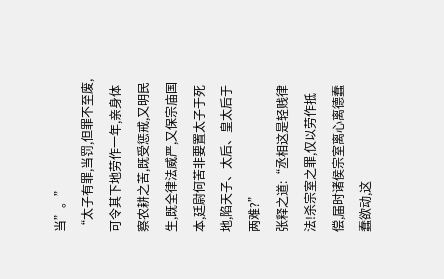当”。”
“太子有罪,当罚,但罪不至废,可令其下地劳作一年,亲身体察农耕之苦,既受惩戒,又明民生,既全律法威严,又保宗庙国本,廷尉何苦非要置太子于死地,陷天子、太后、皇太后于两难?”
张释之道:“丞相这是轻贱律法!杀宗室之罪,仅以劳作抵偿,届时诸侯宗室离心离德蠢蠢欲动,这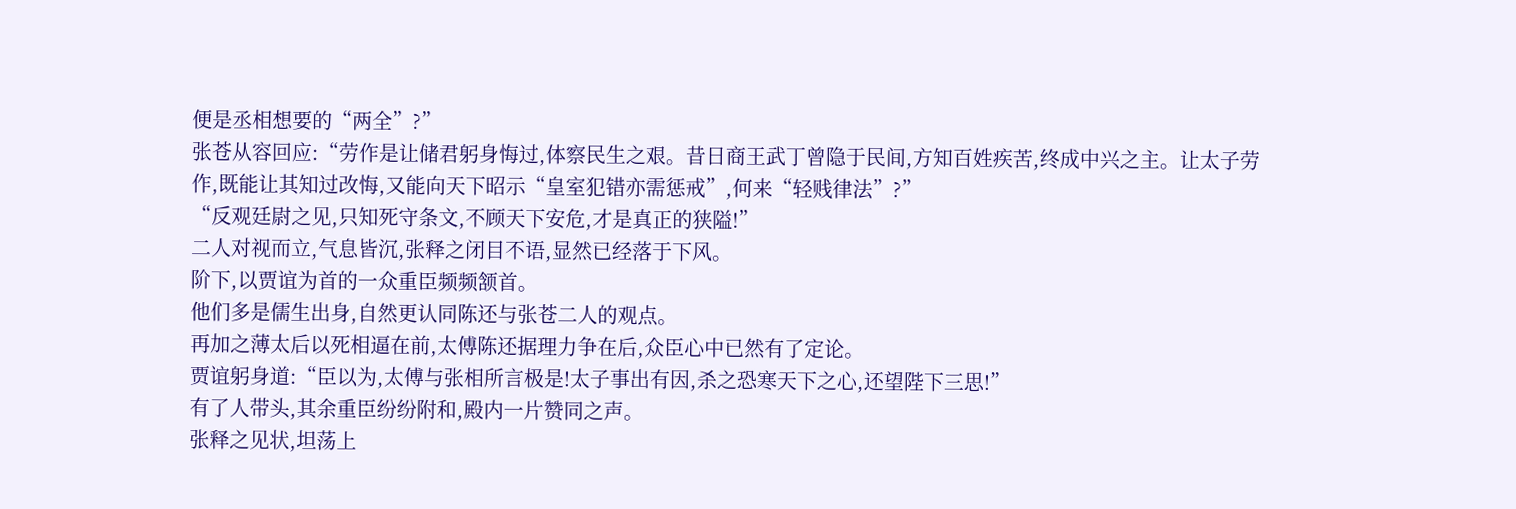便是丞相想要的“两全”?”
张苍从容回应:“劳作是让储君躬身悔过,体察民生之艰。昔日商王武丁曾隐于民间,方知百姓疾苦,终成中兴之主。让太子劳作,既能让其知过改悔,又能向天下昭示“皇室犯错亦需惩戒”,何来“轻贱律法”?”
“反观廷尉之见,只知死守条文,不顾天下安危,才是真正的狭隘!”
二人对视而立,气息皆沉,张释之闭目不语,显然已经落于下风。
阶下,以贾谊为首的一众重臣频频颔首。
他们多是儒生出身,自然更认同陈还与张苍二人的观点。
再加之薄太后以死相逼在前,太傅陈还据理力争在后,众臣心中已然有了定论。
贾谊躬身道:“臣以为,太傅与张相所言极是!太子事出有因,杀之恐寒天下之心,还望陛下三思!”
有了人带头,其余重臣纷纷附和,殿内一片赞同之声。
张释之见状,坦荡上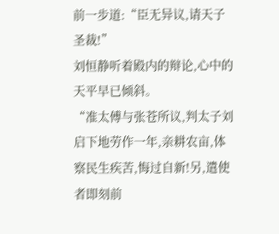前一步道:“臣无异议,请天子圣裁!”
刘恒静听着殿内的辩论,心中的天平早已倾斜。
“准太傅与张苍所议,判太子刘启下地劳作一年,亲耕农亩,体察民生疾苦,悔过自新!另,遣使者即刻前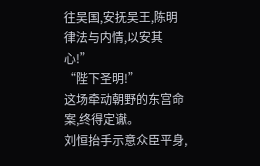往吴国,安抚吴王,陈明律法与内情,以安其心!”
“陛下圣明!”
这场牵动朝野的东宫命案,终得定谳。
刘恒抬手示意众臣平身,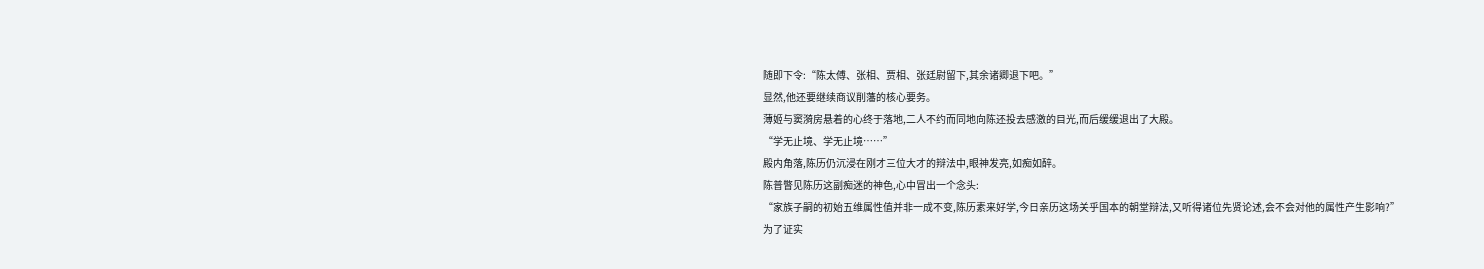随即下令:“陈太傅、张相、贾相、张廷尉留下,其余诸卿退下吧。”
显然,他还要继续商议削藩的核心要务。
薄姬与窦漪房悬着的心终于落地,二人不约而同地向陈还投去感激的目光,而后缓缓退出了大殿。
“学无止境、学无止境……”
殿内角落,陈历仍沉浸在刚才三位大才的辩法中,眼神发亮,如痴如醉。
陈普瞥见陈历这副痴迷的神色,心中冒出一个念头:
“家族子嗣的初始五维属性值并非一成不变,陈历素来好学,今日亲历这场关乎国本的朝堂辩法,又听得诸位先贤论述,会不会对他的属性产生影响?”
为了证实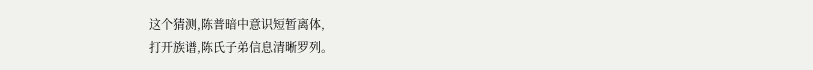这个猜测,陈普暗中意识短暂离体,
打开族谱,陈氏子弟信息清晰罗列。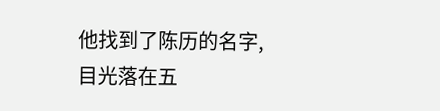他找到了陈历的名字,目光落在五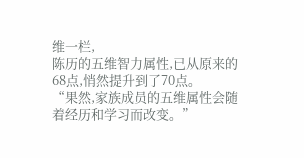维一栏,
陈历的五维智力属性,已从原来的68点,悄然提升到了70点。
“果然,家族成员的五维属性会随着经历和学习而改变。”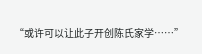“或许可以让此子开创陈氏家学……”